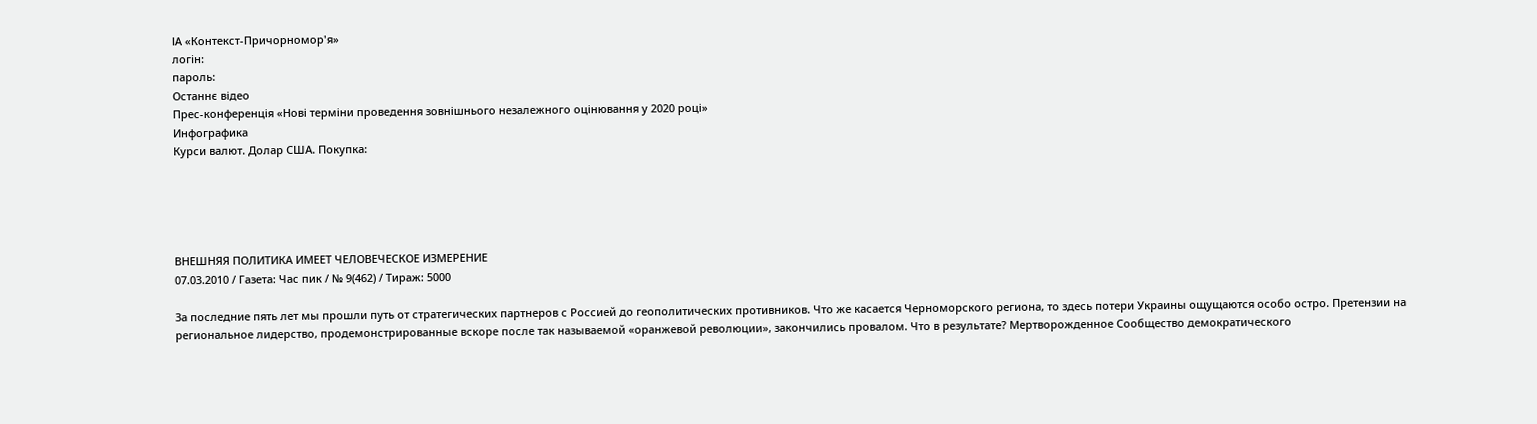ІА «Контекст-Причорномор'я»
логін:
пароль:
Останнє відео
Прес-конференція «Нові терміни проведення зовнішнього незалежного оцінювання у 2020 році»
Инфографика
Курси валют. Долар США. Покупка:





ВНЕШНЯЯ ПОЛИТИКА ИМЕЕТ ЧЕЛОВЕЧЕСКОЕ ИЗМЕРЕНИЕ
07.03.2010 / Газета: Час пик / № 9(462) / Тираж: 5000

За последние пять лет мы прошли путь от стратегических партнеров с Россией до геополитических противников. Что же касается Черноморского региона, то здесь потери Украины ощущаются особо остро. Претензии на региональное лидерство, продемонстрированные вскоре после так называемой «оранжевой революции», закончились провалом. Что в результате? Мертворожденное Сообщество демократического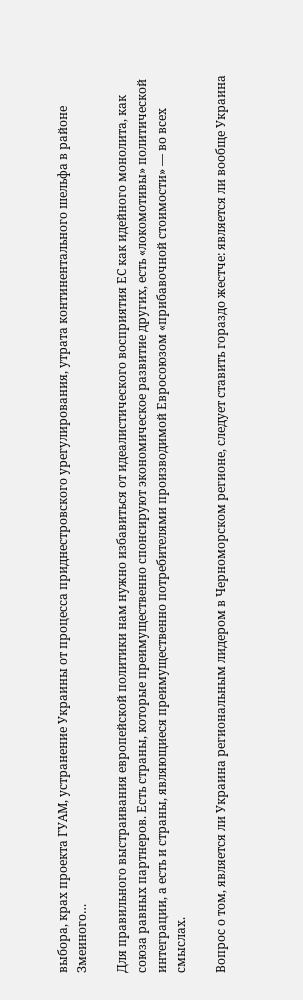выбора, крах проекта ГУАМ, устранение Украины от процесса приднестровского урегулирования, утрата континентального шельфа в районе Змеиного…

Для правильного выстраивания европейской политики нам нужно избавиться от идеалистического восприятия ЕС как идейного монолита, как союза равных партнеров. Есть страны, которые преимущественно спонсируют экономическое развитие других, есть «локомотивы» политической интеграции, а есть и страны, являющиеся преимущественно потребителями производимой Евросоюзом «прибавочной стоимости» — во всех смыслах.

Вопрос о том, является ли Украина региональным лидером в Черноморском регионе, следует ставить гораздо жестче: является ли вообще Украина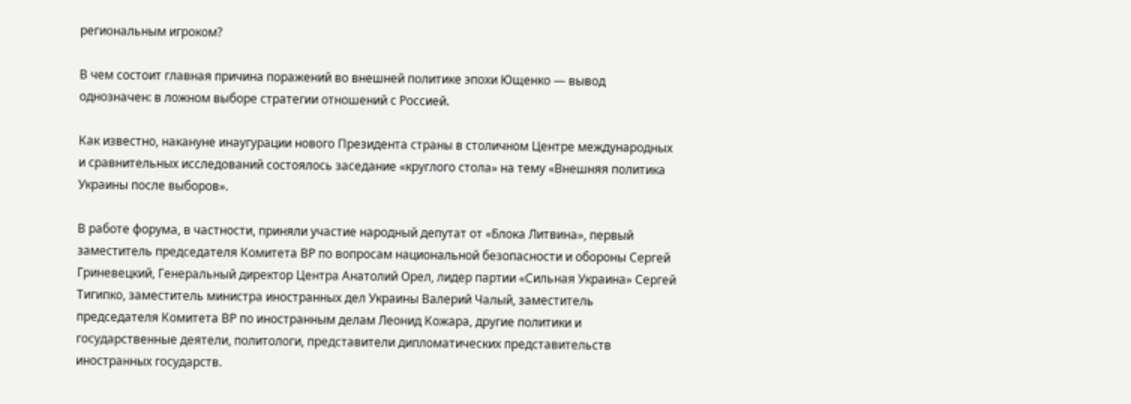региональным игроком?

В чем состоит главная причина поражений во внешней политике эпохи Ющенко — вывод однозначен: в ложном выборе стратегии отношений с Россией.

Как известно, накануне инаугурации нового Президента страны в столичном Центре международных и сравнительных исследований состоялось заседание «круглого стола» на тему «Внешняя политика Украины после выборов».

В работе форума, в частности, приняли участие народный депутат от «Блока Литвина», первый заместитель председателя Комитета ВР по вопросам национальной безопасности и обороны Сергей Гриневецкий, Генеральный директор Центра Анатолий Орел, лидер партии «Сильная Украина» Сергей Тигипко, заместитель министра иностранных дел Украины Валерий Чалый, заместитель председателя Комитета ВР по иностранным делам Леонид Кожара, другие политики и государственные деятели, политологи, представители дипломатических представительств иностранных государств.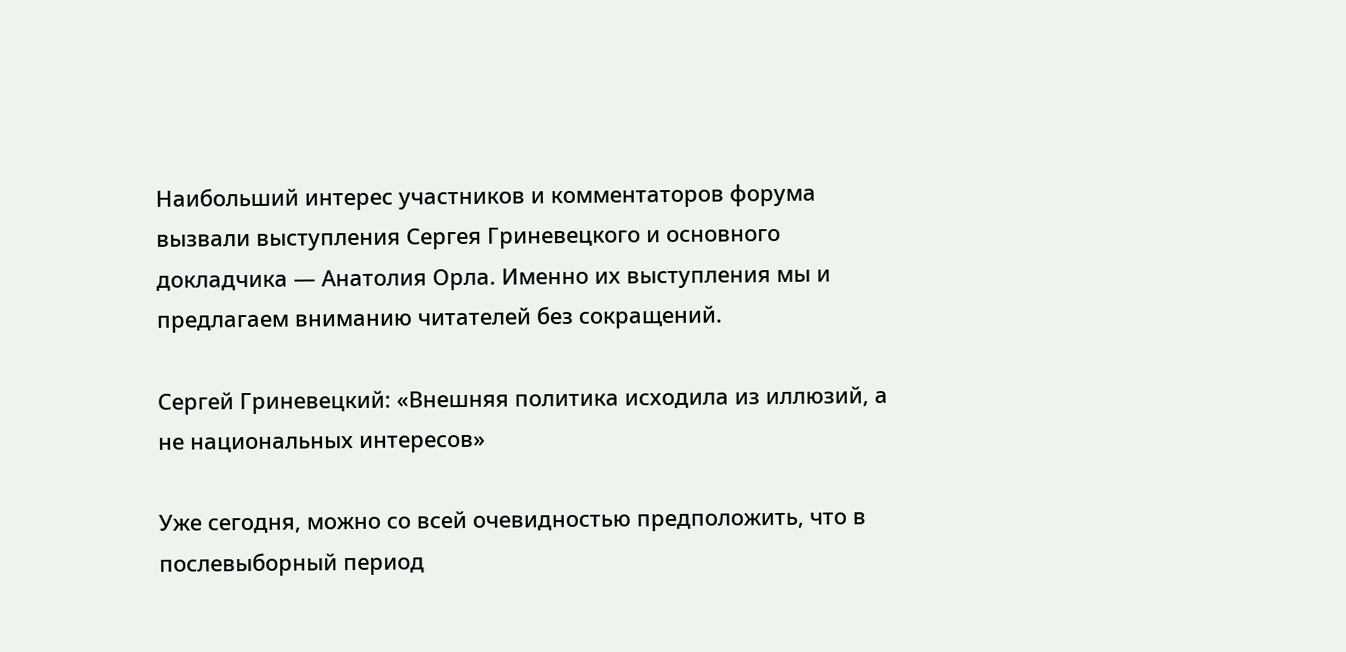Наибольший интерес участников и комментаторов форума вызвали выступления Сергея Гриневецкого и основного докладчика — Анатолия Орла. Именно их выступления мы и предлагаем вниманию читателей без сокращений.

Сергей Гриневецкий: «Внешняя политика исходила из иллюзий, а не национальных интересов»

Уже сегодня, можно со всей очевидностью предположить, что в послевыборный период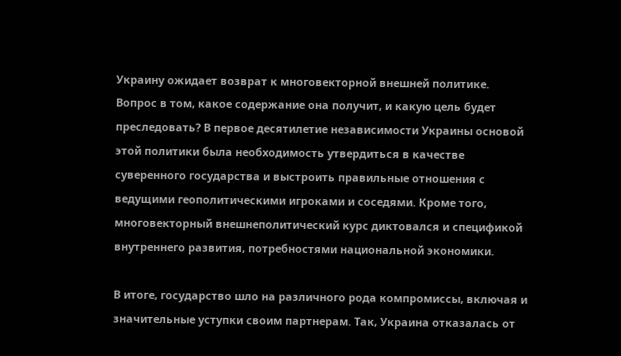Украину ожидает возврат к многовекторной внешней политике. Вопрос в том, какое содержание она получит, и какую цель будет преследовать? В первое десятилетие независимости Украины основой этой политики была необходимость утвердиться в качестве суверенного государства и выстроить правильные отношения с ведущими геополитическими игроками и соседями. Кроме того, многовекторный внешнеполитический курс диктовался и спецификой внутреннего развития, потребностями национальной экономики.

В итоге, государство шло на различного рода компромиссы, включая и значительные уступки своим партнерам. Так, Украина отказалась от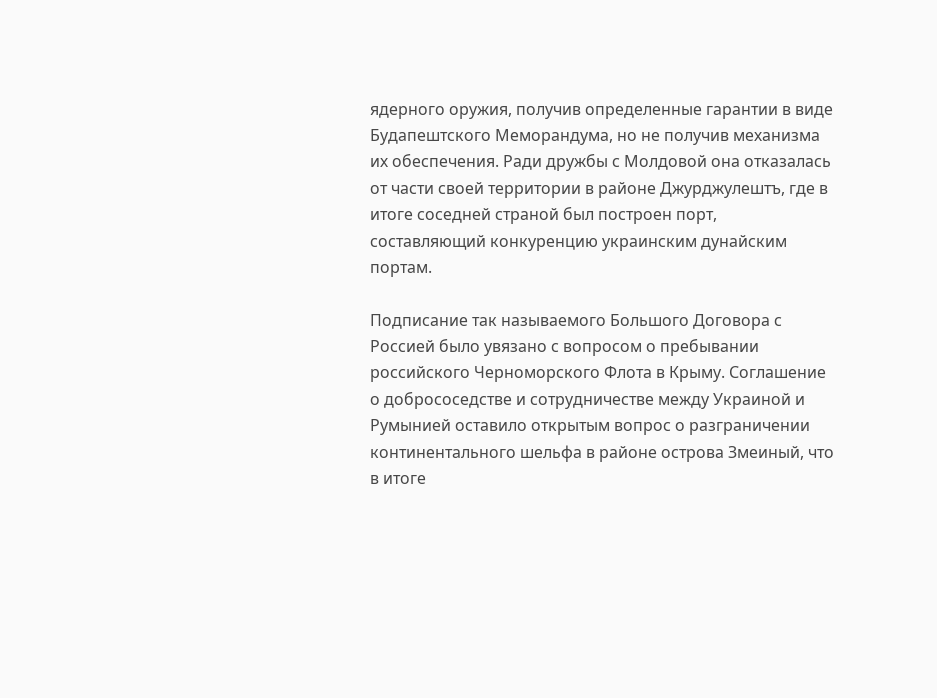ядерного оружия, получив определенные гарантии в виде Будапештского Меморандума, но не получив механизма их обеспечения. Ради дружбы с Молдовой она отказалась от части своей территории в районе Джурджулештъ, где в итоге соседней страной был построен порт, составляющий конкуренцию украинским дунайским портам.

Подписание так называемого Большого Договора с Россией было увязано с вопросом о пребывании российского Черноморского Флота в Крыму. Соглашение о добрососедстве и сотрудничестве между Украиной и Румынией оставило открытым вопрос о разграничении континентального шельфа в районе острова Змеиный, что в итоге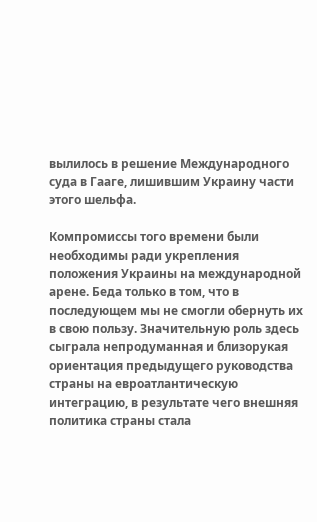вылилось в решение Международного суда в Гааге, лишившим Украину части этого шельфа.

Компромиссы того времени были необходимы ради укрепления положения Украины на международной арене. Беда только в том, что в последующем мы не смогли обернуть их в свою пользу. Значительную роль здесь сыграла непродуманная и близорукая ориентация предыдущего руководства страны на евроатлантическую интеграцию, в результате чего внешняя политика страны стала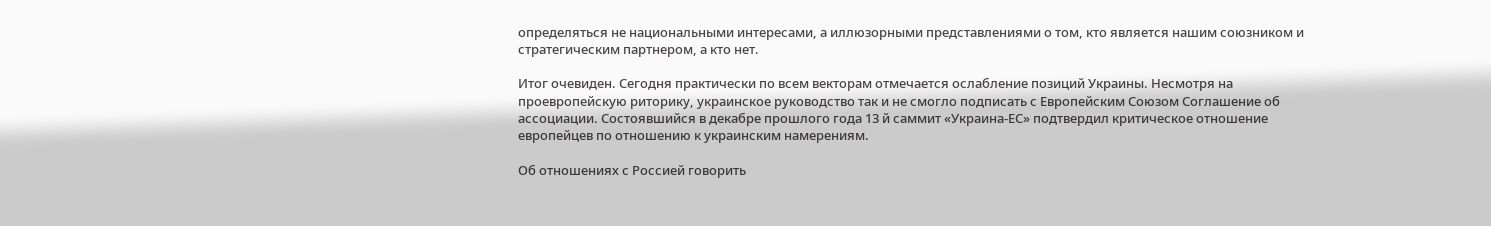определяться не национальными интересами, а иллюзорными представлениями о том, кто является нашим союзником и стратегическим партнером, а кто нет.

Итог очевиден. Сегодня практически по всем векторам отмечается ослабление позиций Украины. Несмотря на проевропейскую риторику, украинское руководство так и не смогло подписать с Европейским Союзом Соглашение об ассоциации. Состоявшийся в декабре прошлого года 13 й саммит «Украина-ЕС» подтвердил критическое отношение европейцев по отношению к украинским намерениям.

Об отношениях с Россией говорить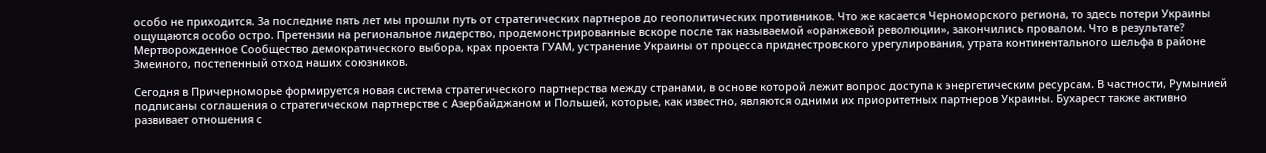особо не приходится. За последние пять лет мы прошли путь от стратегических партнеров до геополитических противников. Что же касается Черноморского региона, то здесь потери Украины ощущаются особо остро. Претензии на региональное лидерство, продемонстрированные вскоре после так называемой «оранжевой революции», закончились провалом. Что в результате? Мертворожденное Сообщество демократического выбора, крах проекта ГУАМ, устранение Украины от процесса приднестровского урегулирования, утрата континентального шельфа в районе Змеиного, постепенный отход наших союзников.

Сегодня в Причерноморье формируется новая система стратегического партнерства между странами, в основе которой лежит вопрос доступа к энергетическим ресурсам. В частности, Румынией подписаны соглашения о стратегическом партнерстве с Азербайджаном и Польшей, которые, как известно, являются одними их приоритетных партнеров Украины. Бухарест также активно развивает отношения с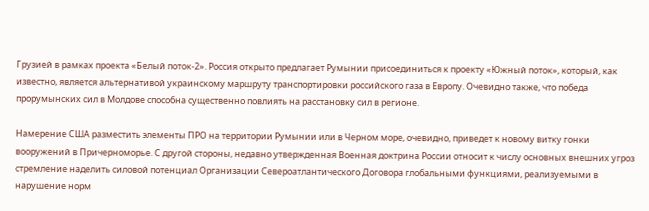Грузией в рамках проекта «Белый поток-2». Россия открыто предлагает Румынии присоединиться к проекту «Южный поток», который, как известно, является альтернативой украинскому маршруту транспортировки российского газа в Европу. Очевидно также, что победа прорумынских сил в Молдове способна существенно повлиять на расстановку сил в регионе.

Намерение США разместить элементы ПРО на территории Румынии или в Черном море, очевидно, приведет к новому витку гонки вооружений в Причерноморье. С другой стороны, недавно утвержденная Военная доктрина России относит к числу основных внешних угроз стремление наделить силовой потенциал Организации Североатлантического Договора глобальными функциями, реализуемыми в нарушение норм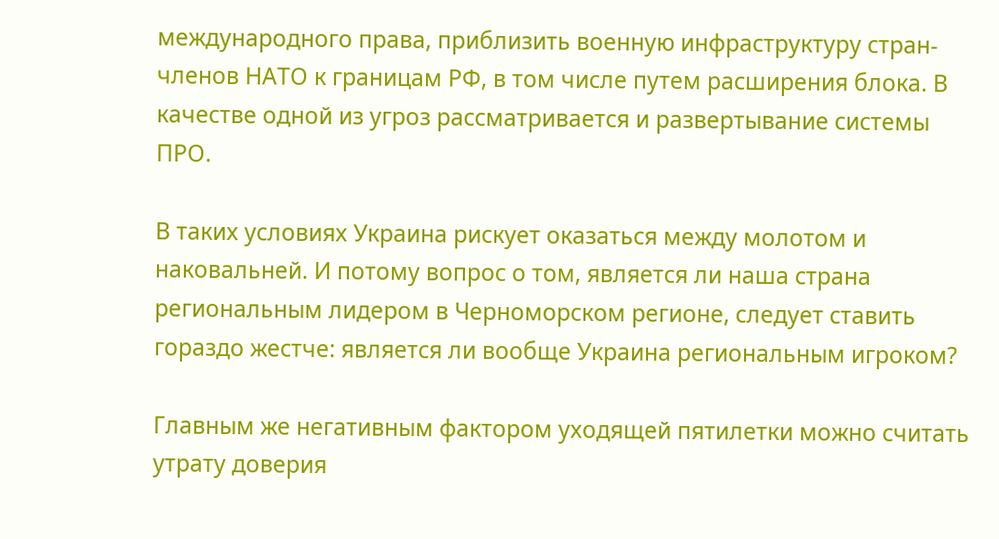международного права, приблизить военную инфраструктуру стран-членов НАТО к границам РФ, в том числе путем расширения блока. В качестве одной из угроз рассматривается и развертывание системы ПРО.

В таких условиях Украина рискует оказаться между молотом и наковальней. И потому вопрос о том, является ли наша страна региональным лидером в Черноморском регионе, следует ставить гораздо жестче: является ли вообще Украина региональным игроком?

Главным же негативным фактором уходящей пятилетки можно считать утрату доверия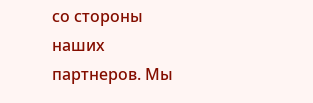со стороны наших партнеров. Мы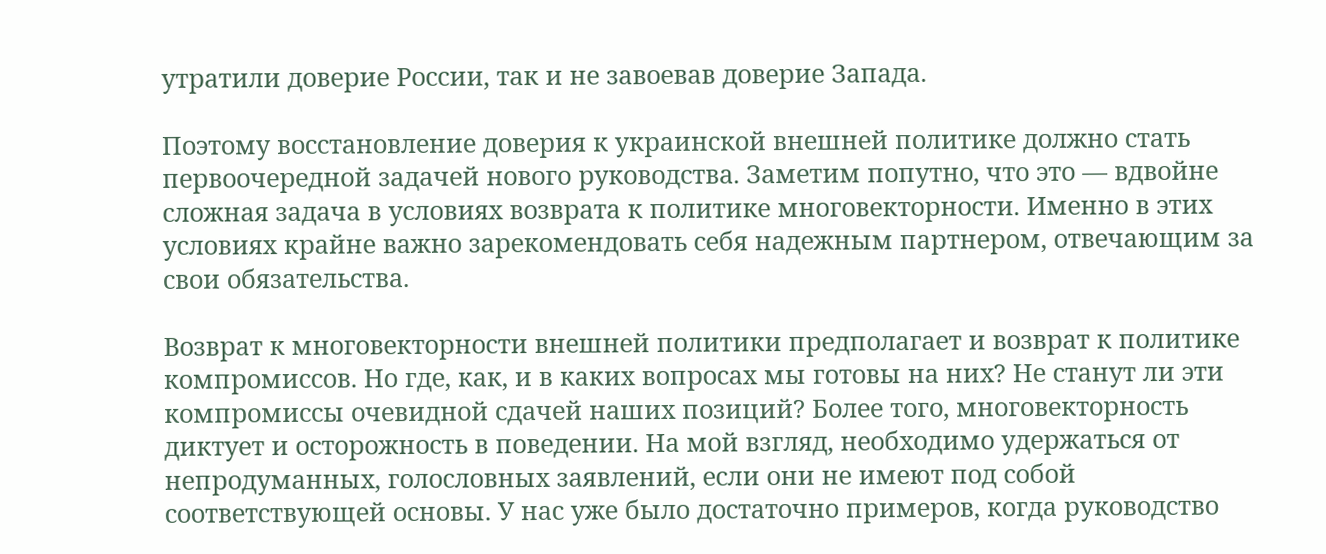утратили доверие России, так и не завоевав доверие Запада.

Поэтому восстановление доверия к украинской внешней политике должно стать первоочередной задачей нового руководства. Заметим попутно, что это — вдвойне сложная задача в условиях возврата к политике многовекторности. Именно в этих условиях крайне важно зарекомендовать себя надежным партнером, отвечающим за свои обязательства.

Возврат к многовекторности внешней политики предполагает и возврат к политике компромиссов. Но где, как, и в каких вопросах мы готовы на них? Не станут ли эти компромиссы очевидной сдачей наших позиций? Более того, многовекторность диктует и осторожность в поведении. На мой взгляд, необходимо удержаться от непродуманных, голословных заявлений, если они не имеют под собой соответствующей основы. У нас уже было достаточно примеров, когда руководство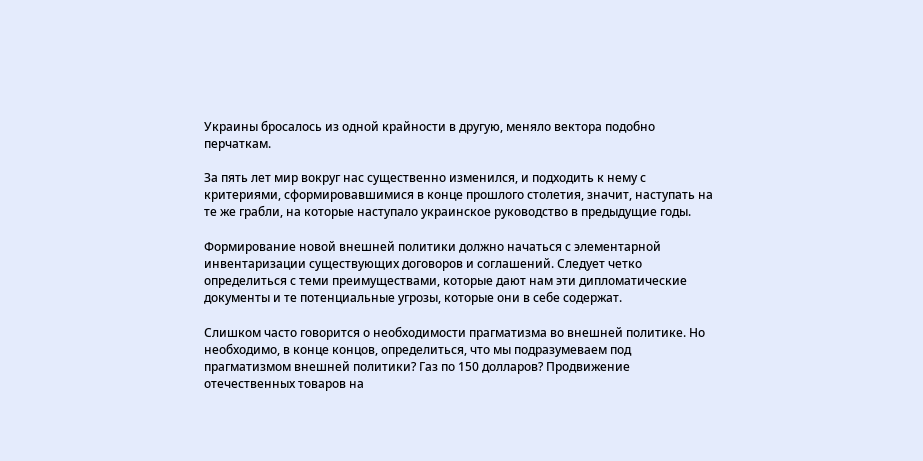Украины бросалось из одной крайности в другую, меняло вектора подобно перчаткам.

За пять лет мир вокруг нас существенно изменился, и подходить к нему с критериями, сформировавшимися в конце прошлого столетия, значит, наступать на те же грабли, на которые наступало украинское руководство в предыдущие годы.

Формирование новой внешней политики должно начаться с элементарной инвентаризации существующих договоров и соглашений. Следует четко определиться с теми преимуществами, которые дают нам эти дипломатические документы и те потенциальные угрозы, которые они в себе содержат.

Слишком часто говорится о необходимости прагматизма во внешней политике. Но необходимо, в конце концов, определиться, что мы подразумеваем под прагматизмом внешней политики? Газ по 150 долларов? Продвижение отечественных товаров на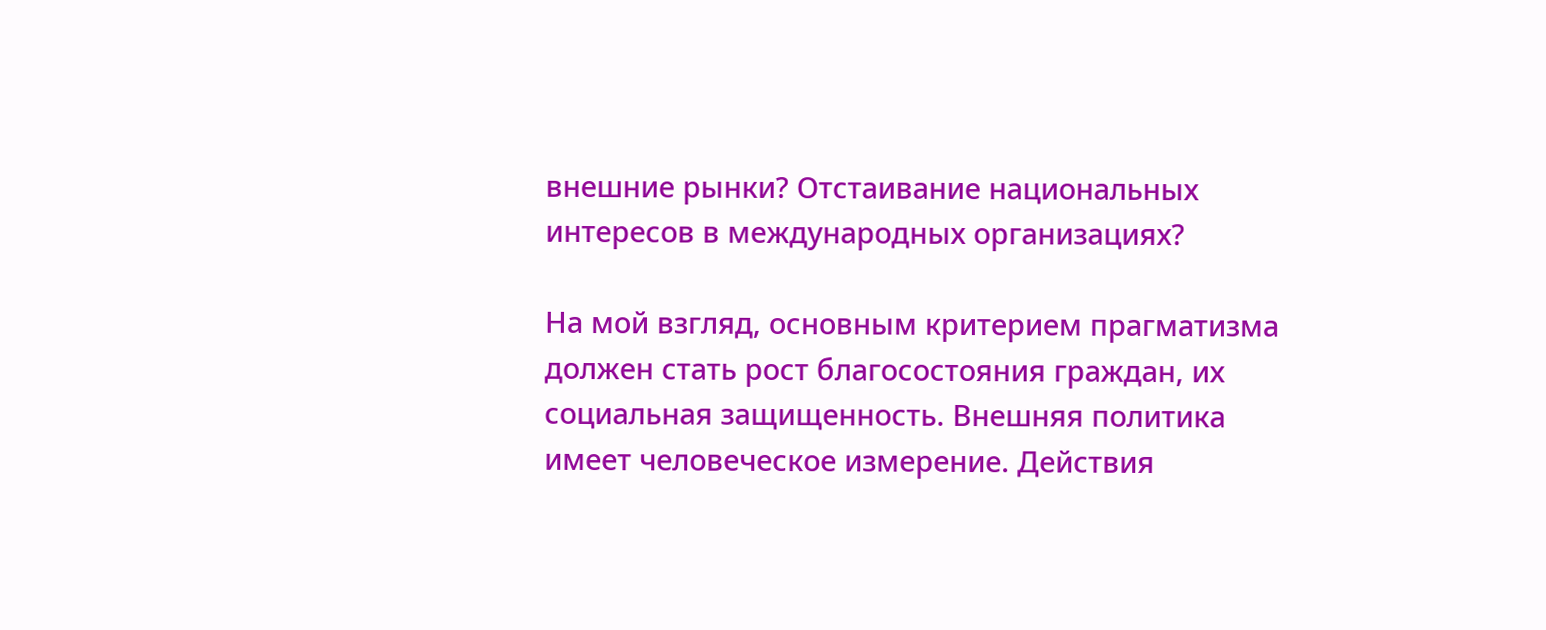внешние рынки? Отстаивание национальных интересов в международных организациях?

На мой взгляд, основным критерием прагматизма должен стать рост благосостояния граждан, их социальная защищенность. Внешняя политика имеет человеческое измерение. Действия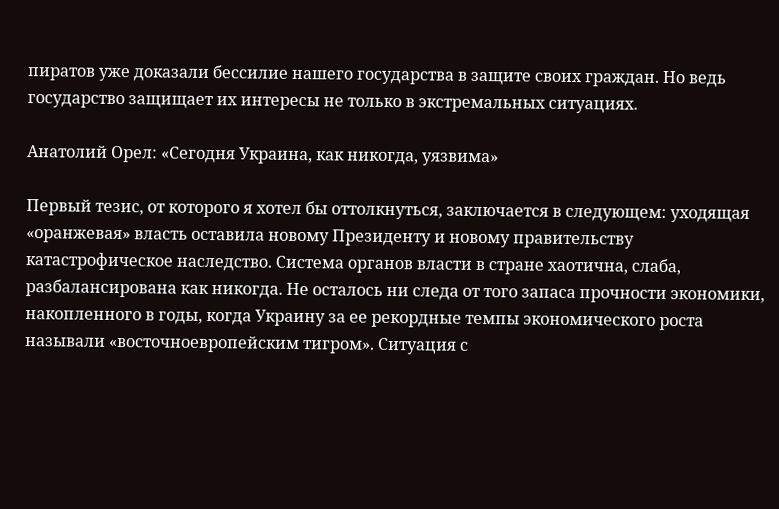пиратов уже доказали бессилие нашего государства в защите своих граждан. Но ведь государство защищает их интересы не только в экстремальных ситуациях.

Анатолий Орел: «Сегодня Украина, как никогда, уязвима»

Первый тезис, от которого я хотел бы оттолкнуться, заключается в следующем: уходящая «оранжевая» власть оставила новому Президенту и новому правительству катастрофическое наследство. Система органов власти в стране хаотична, слаба, разбалансирована как никогда. Не осталось ни следа от того запаса прочности экономики, накопленного в годы, когда Украину за ее рекордные темпы экономического роста называли «восточноевропейским тигром». Ситуация с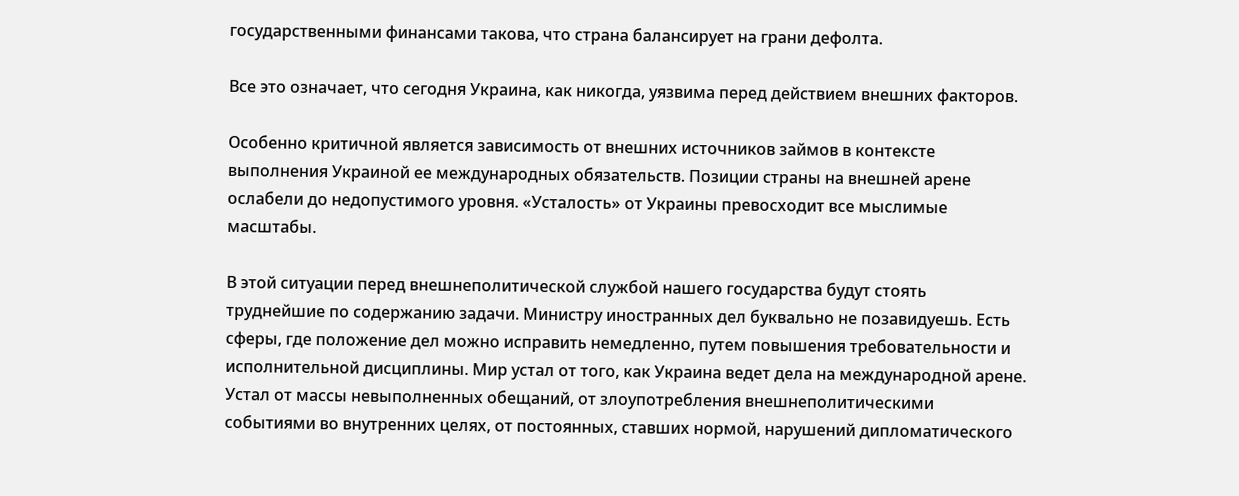государственными финансами такова, что страна балансирует на грани дефолта.

Все это означает, что сегодня Украина, как никогда, уязвима перед действием внешних факторов.

Особенно критичной является зависимость от внешних источников займов в контексте выполнения Украиной ее международных обязательств. Позиции страны на внешней арене ослабели до недопустимого уровня. «Усталость» от Украины превосходит все мыслимые масштабы.

В этой ситуации перед внешнеполитической службой нашего государства будут стоять труднейшие по содержанию задачи. Министру иностранных дел буквально не позавидуешь. Есть сферы, где положение дел можно исправить немедленно, путем повышения требовательности и исполнительной дисциплины. Мир устал от того, как Украина ведет дела на международной арене. Устал от массы невыполненных обещаний, от злоупотребления внешнеполитическими событиями во внутренних целях, от постоянных, ставших нормой, нарушений дипломатического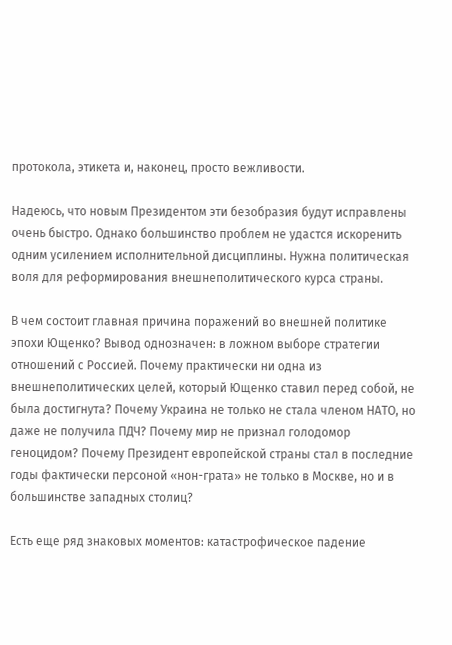протокола, этикета и, наконец, просто вежливости.

Надеюсь, что новым Президентом эти безобразия будут исправлены очень быстро. Однако большинство проблем не удастся искоренить одним усилением исполнительной дисциплины. Нужна политическая воля для реформирования внешнеполитического курса страны.

В чем состоит главная причина поражений во внешней политике эпохи Ющенко? Вывод однозначен: в ложном выборе стратегии отношений с Россией. Почему практически ни одна из внешнеполитических целей, который Ющенко ставил перед собой, не была достигнута? Почему Украина не только не стала членом НАТО, но даже не получила ПДЧ? Почему мир не признал голодомор геноцидом? Почему Президент европейской страны стал в последние годы фактически персоной «нон-грата» не только в Москве, но и в большинстве западных столиц?

Есть еще ряд знаковых моментов: катастрофическое падение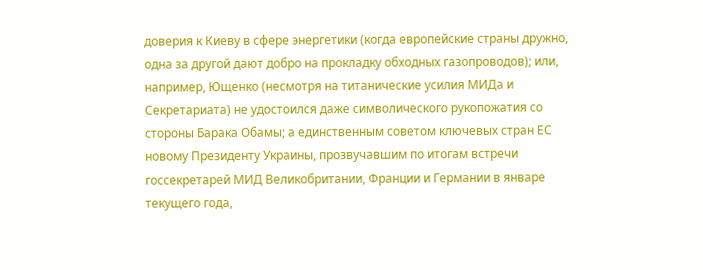доверия к Киеву в сфере энергетики (когда европейские страны дружно, одна за другой дают добро на прокладку обходных газопроводов); или, например, Ющенко (несмотря на титанические усилия МИДа и Секретариата) не удостоился даже символического рукопожатия со стороны Барака Обамы; а единственным советом ключевых стран ЕС новому Президенту Украины, прозвучавшим по итогам встречи госсекретарей МИД Великобритании, Франции и Германии в январе текущего года,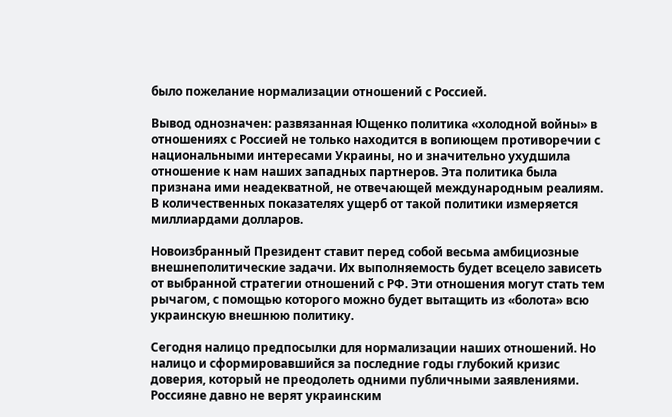было пожелание нормализации отношений с Россией.

Вывод однозначен: развязанная Ющенко политика «холодной войны» в отношениях с Россией не только находится в вопиющем противоречии с национальными интересами Украины, но и значительно ухудшила отношение к нам наших западных партнеров. Эта политика была признана ими неадекватной, не отвечающей международным реалиям. В количественных показателях ущерб от такой политики измеряется миллиардами долларов.

Новоизбранный Президент ставит перед собой весьма амбициозные внешнеполитические задачи. Их выполняемость будет всецело зависеть от выбранной стратегии отношений с РФ. Эти отношения могут стать тем рычагом, с помощью которого можно будет вытащить из «болота» всю украинскую внешнюю политику.

Сегодня налицо предпосылки для нормализации наших отношений. Но налицо и сформировавшийся за последние годы глубокий кризис доверия, который не преодолеть одними публичными заявлениями. Россияне давно не верят украинским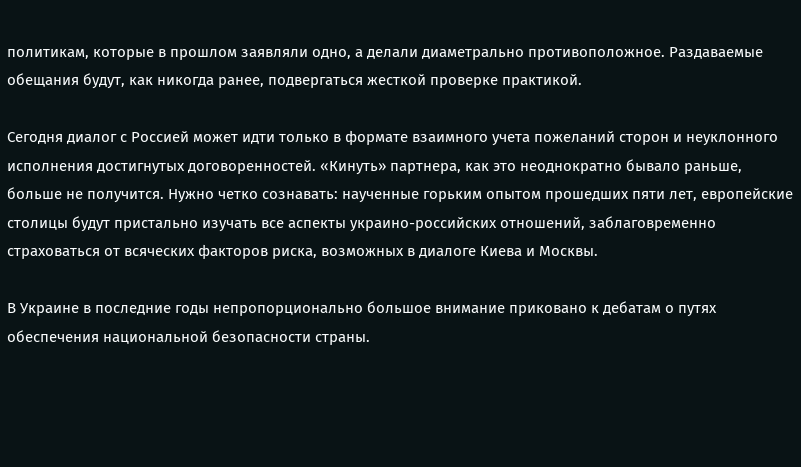политикам, которые в прошлом заявляли одно, а делали диаметрально противоположное. Раздаваемые обещания будут, как никогда ранее, подвергаться жесткой проверке практикой.

Сегодня диалог с Россией может идти только в формате взаимного учета пожеланий сторон и неуклонного исполнения достигнутых договоренностей. «Кинуть» партнера, как это неоднократно бывало раньше, больше не получится. Нужно четко сознавать: наученные горьким опытом прошедших пяти лет, европейские столицы будут пристально изучать все аспекты украино-российских отношений, заблаговременно страховаться от всяческих факторов риска, возможных в диалоге Киева и Москвы.

В Украине в последние годы непропорционально большое внимание приковано к дебатам о путях обеспечения национальной безопасности страны.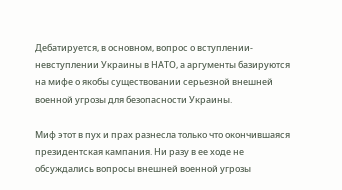Дебатируется, в основном, вопрос о вступлении-невступлении Украины в НАТО, а аргументы базируются на мифе о якобы существовании серьезной внешней военной угрозы для безопасности Украины.

Миф этот в пух и прах разнесла только что окончившаяся президентская кампания. Ни разу в ее ходе не обсуждались вопросы внешней военной угрозы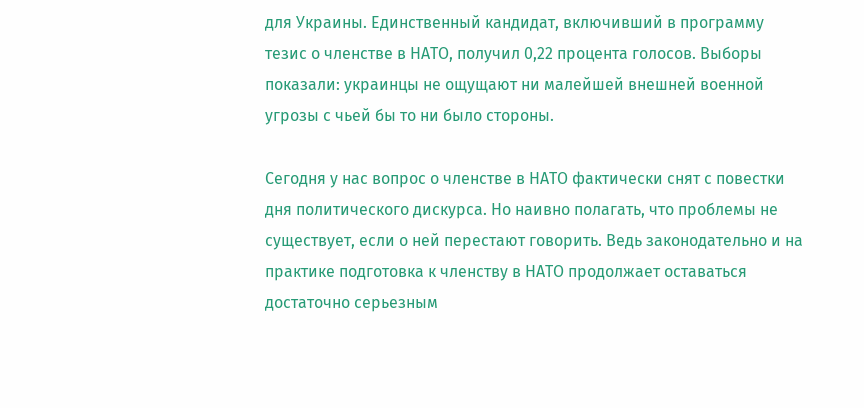для Украины. Единственный кандидат, включивший в программу тезис о членстве в НАТО, получил 0,22 процента голосов. Выборы показали: украинцы не ощущают ни малейшей внешней военной угрозы с чьей бы то ни было стороны.

Сегодня у нас вопрос о членстве в НАТО фактически снят с повестки дня политического дискурса. Но наивно полагать, что проблемы не существует, если о ней перестают говорить. Ведь законодательно и на практике подготовка к членству в НАТО продолжает оставаться достаточно серьезным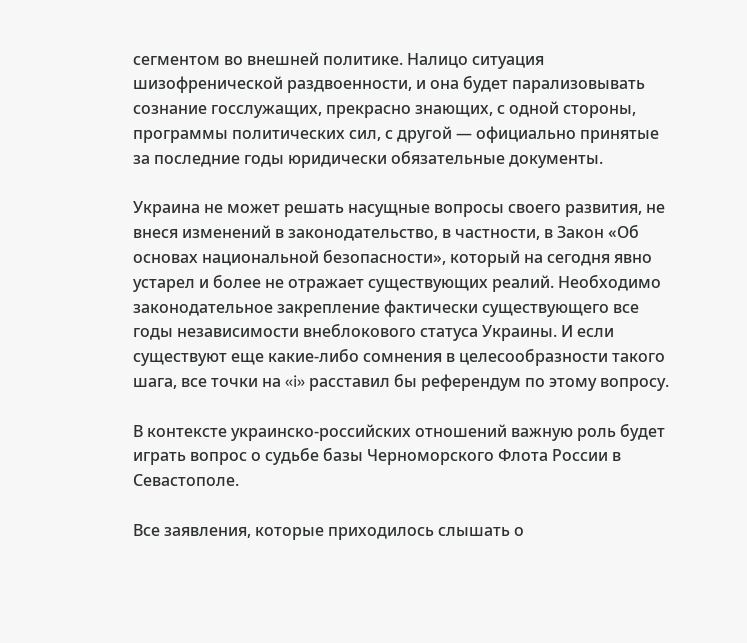сегментом во внешней политике. Налицо ситуация шизофренической раздвоенности, и она будет парализовывать сознание госслужащих, прекрасно знающих, с одной стороны, программы политических сил, с другой — официально принятые за последние годы юридически обязательные документы.

Украина не может решать насущные вопросы своего развития, не внеся изменений в законодательство, в частности, в Закон «Об основах национальной безопасности», который на сегодня явно устарел и более не отражает существующих реалий. Необходимо законодательное закрепление фактически существующего все годы независимости внеблокового статуса Украины. И если существуют еще какие-либо сомнения в целесообразности такого шага, все точки на «i» расставил бы референдум по этому вопросу.

В контексте украинско-российских отношений важную роль будет играть вопрос о судьбе базы Черноморского Флота России в Севастополе.

Все заявления, которые приходилось слышать о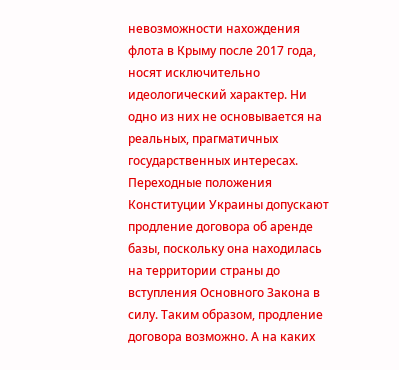невозможности нахождения флота в Крыму после 2017 года, носят исключительно идеологический характер. Ни одно из них не основывается на реальных, прагматичных государственных интересах. Переходные положения Конституции Украины допускают продление договора об аренде базы, поскольку она находилась на территории страны до вступления Основного Закона в силу. Таким образом, продление договора возможно. А на каких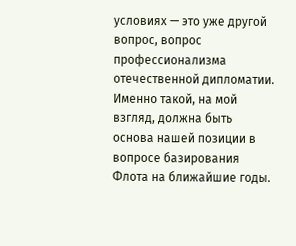условиях — это уже другой вопрос, вопрос профессионализма отечественной дипломатии. Именно такой, на мой взгляд, должна быть основа нашей позиции в вопросе базирования Флота на ближайшие годы.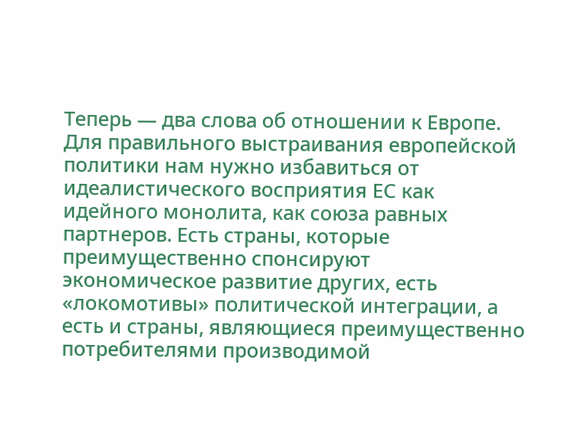Теперь — два слова об отношении к Европе. Для правильного выстраивания европейской политики нам нужно избавиться от идеалистического восприятия ЕС как идейного монолита, как союза равных партнеров. Есть страны, которые преимущественно спонсируют экономическое развитие других, есть «локомотивы» политической интеграции, а есть и страны, являющиеся преимущественно потребителями производимой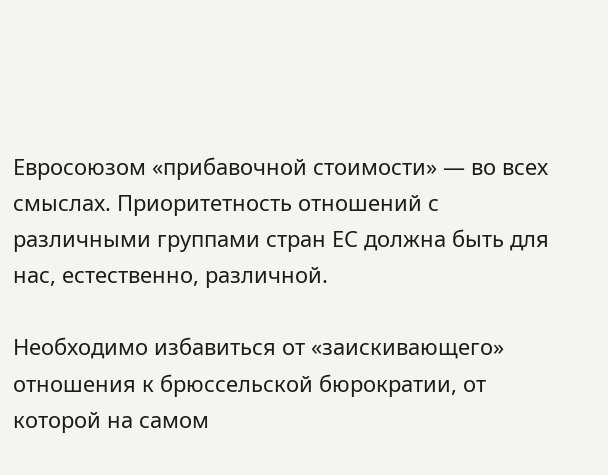Евросоюзом «прибавочной стоимости» — во всех смыслах. Приоритетность отношений с различными группами стран ЕС должна быть для нас, естественно, различной.

Необходимо избавиться от «заискивающего» отношения к брюссельской бюрократии, от которой на самом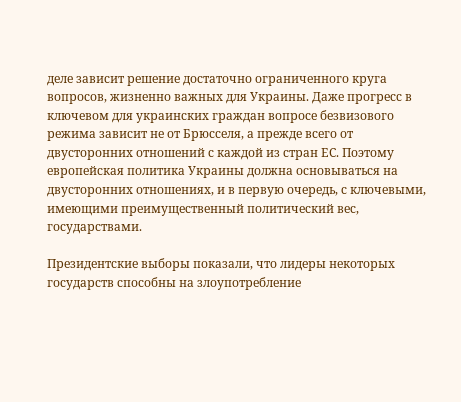деле зависит решение достаточно ограниченного круга вопросов, жизненно важных для Украины. Даже прогресс в ключевом для украинских граждан вопросе безвизового режима зависит не от Брюсселя, а прежде всего от двусторонних отношений с каждой из стран ЕС. Поэтому европейская политика Украины должна основываться на двусторонних отношениях, и в первую очередь, с ключевыми, имеющими преимущественный политический вес, государствами.

Президентские выборы показали, что лидеры некоторых государств способны на злоупотребление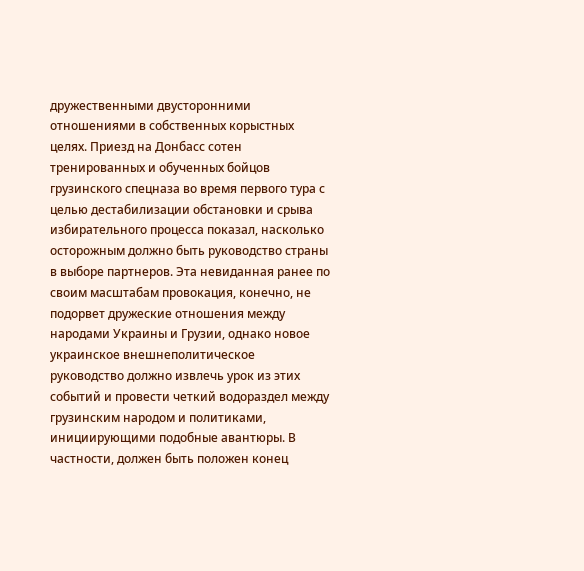дружественными двусторонними отношениями в собственных корыстных целях. Приезд на Донбасс сотен тренированных и обученных бойцов грузинского спецназа во время первого тура с целью дестабилизации обстановки и срыва избирательного процесса показал, насколько осторожным должно быть руководство страны в выборе партнеров. Эта невиданная ранее по своим масштабам провокация, конечно, не подорвет дружеские отношения между народами Украины и Грузии, однако новое украинское внешнеполитическое руководство должно извлечь урок из этих событий и провести четкий водораздел между грузинским народом и политиками, инициирующими подобные авантюры. В частности, должен быть положен конец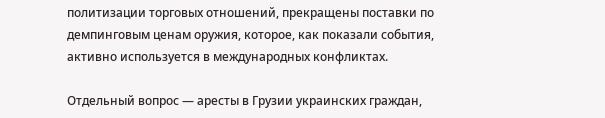политизации торговых отношений, прекращены поставки по демпинговым ценам оружия, которое, как показали события, активно используется в международных конфликтах.

Отдельный вопрос — аресты в Грузии украинских граждан,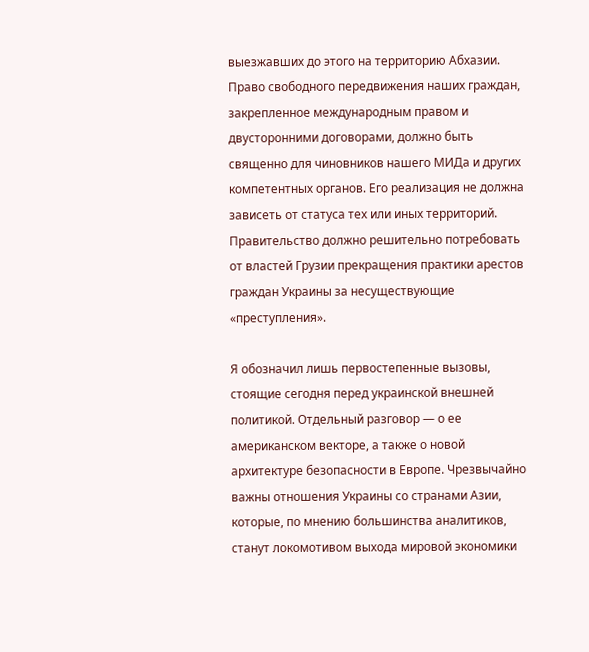выезжавших до этого на территорию Абхазии. Право свободного передвижения наших граждан, закрепленное международным правом и двусторонними договорами, должно быть священно для чиновников нашего МИДа и других компетентных органов. Его реализация не должна зависеть от статуса тех или иных территорий. Правительство должно решительно потребовать от властей Грузии прекращения практики арестов граждан Украины за несуществующие «преступления».

Я обозначил лишь первостепенные вызовы, стоящие сегодня перед украинской внешней политикой. Отдельный разговор — о ее американском векторе, а также о новой архитектуре безопасности в Европе. Чрезвычайно важны отношения Украины со странами Азии, которые, по мнению большинства аналитиков, станут локомотивом выхода мировой экономики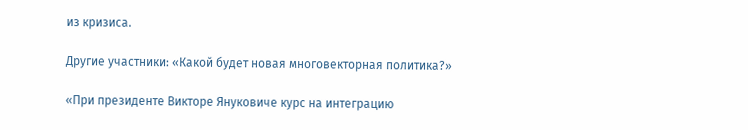из кризиса.

Другие участники: «Какой будет новая многовекторная политика?»

«При президенте Викторе Януковиче курс на интеграцию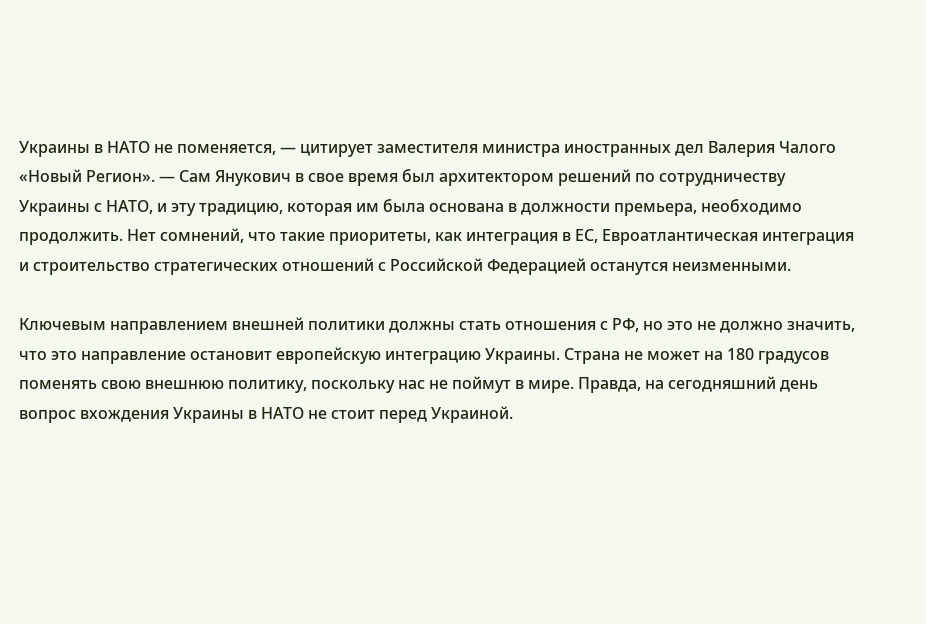Украины в НАТО не поменяется, — цитирует заместителя министра иностранных дел Валерия Чалого «Новый Регион». — Сам Янукович в свое время был архитектором решений по сотрудничеству Украины с НАТО, и эту традицию, которая им была основана в должности премьера, необходимо продолжить. Нет сомнений, что такие приоритеты, как интеграция в ЕС, Евроатлантическая интеграция и строительство стратегических отношений с Российской Федерацией останутся неизменными.

Ключевым направлением внешней политики должны стать отношения с РФ, но это не должно значить, что это направление остановит европейскую интеграцию Украины. Страна не может на 180 градусов поменять свою внешнюю политику, поскольку нас не поймут в мире. Правда, на сегодняшний день вопрос вхождения Украины в НАТО не стоит перед Украиной.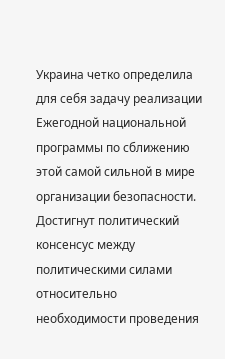Украина четко определила для себя задачу реализации Ежегодной национальной программы по сближению этой самой сильной в мире организации безопасности. Достигнут политический консенсус между политическими силами относительно необходимости проведения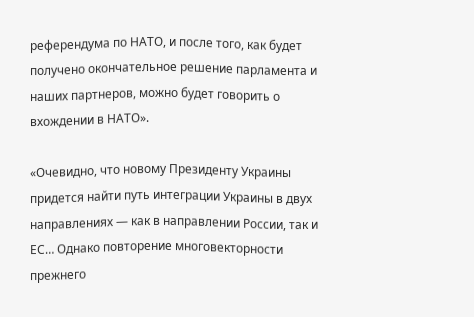референдума по НАТО, и после того, как будет получено окончательное решение парламента и наших партнеров, можно будет говорить о вхождении в НАТО».

«Очевидно, что новому Президенту Украины придется найти путь интеграции Украины в двух направлениях — как в направлении России, так и ЕС… Однако повторение многовекторности прежнего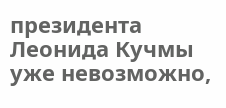президента Леонида Кучмы уже невозможно,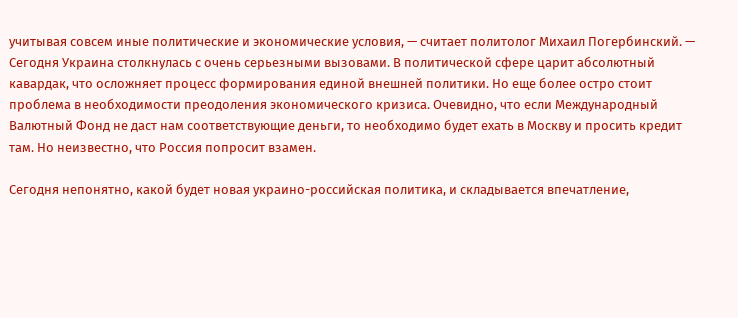учитывая совсем иные политические и экономические условия, — считает политолог Михаил Погербинский. — Сегодня Украина столкнулась с очень серьезными вызовами. В политической сфере царит абсолютный кавардак, что осложняет процесс формирования единой внешней политики. Но еще более остро стоит проблема в необходимости преодоления экономического кризиса. Очевидно, что если Международный Валютный Фонд не даст нам соответствующие деньги, то необходимо будет ехать в Москву и просить кредит там. Но неизвестно, что Россия попросит взамен.

Сегодня непонятно, какой будет новая украино-российская политика, и складывается впечатление,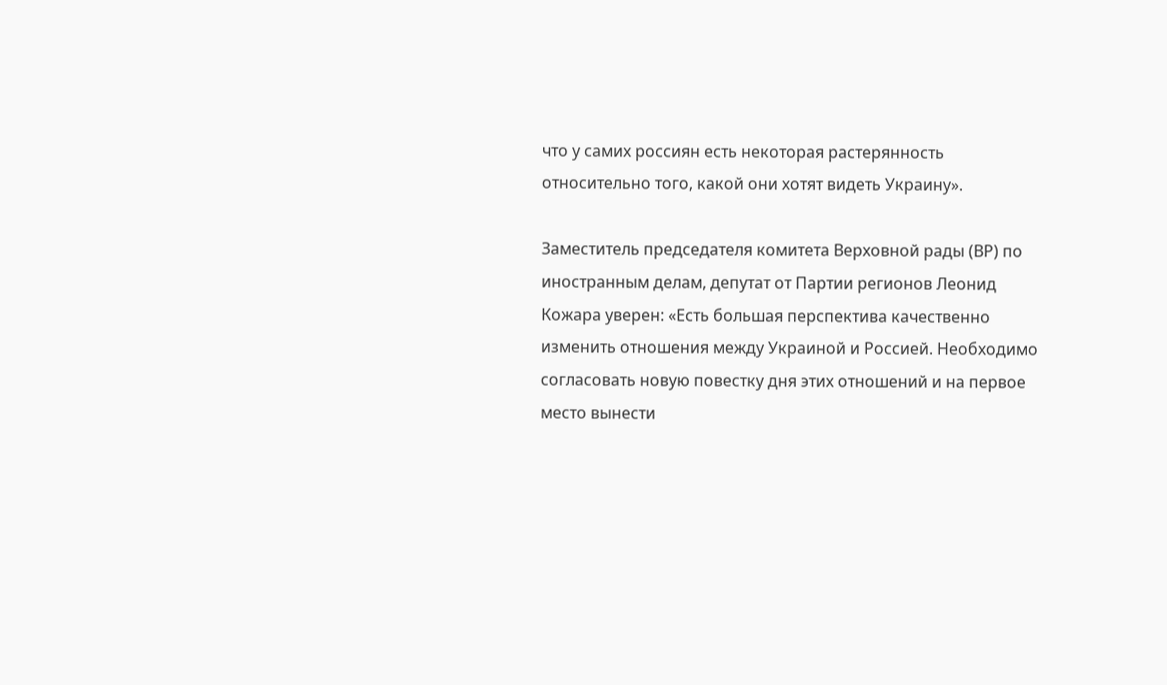что у самих россиян есть некоторая растерянность относительно того, какой они хотят видеть Украину».

Заместитель председателя комитета Верховной рады (ВР) по иностранным делам, депутат от Партии регионов Леонид Кожара уверен: «Есть большая перспектива качественно изменить отношения между Украиной и Россией. Необходимо согласовать новую повестку дня этих отношений и на первое место вынести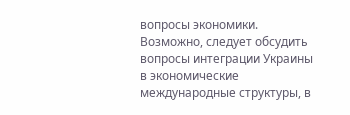вопросы экономики. Возможно, следует обсудить вопросы интеграции Украины в экономические международные структуры, в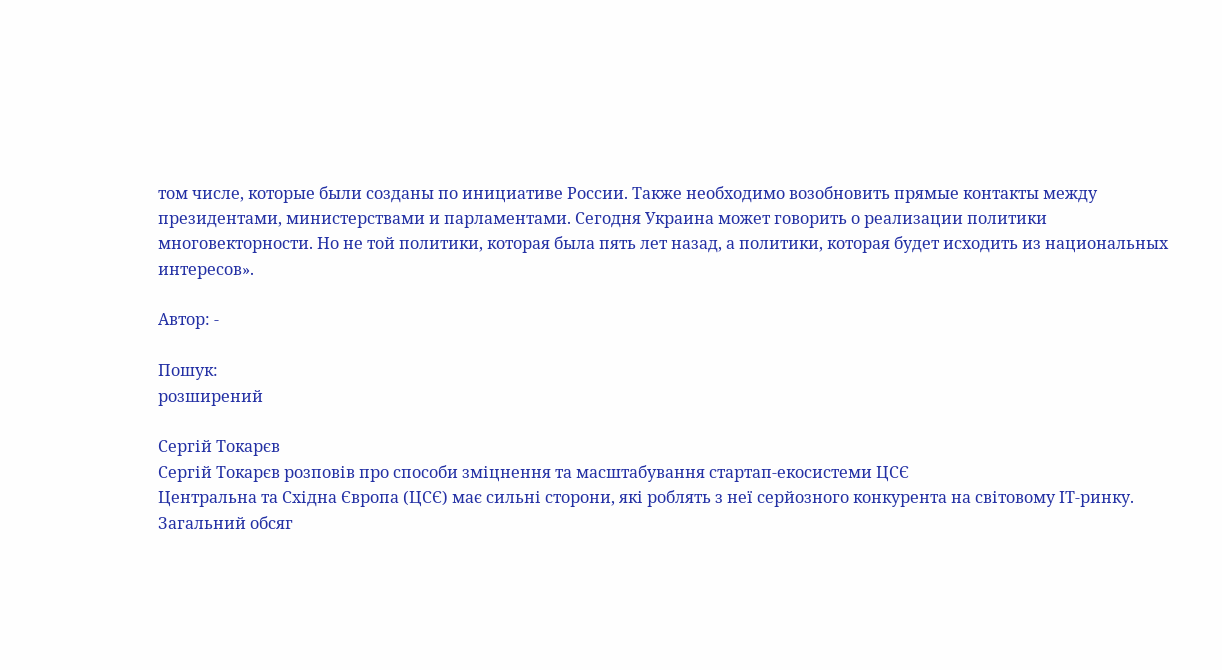том числе, которые были созданы по инициативе России. Также необходимо возобновить прямые контакты между президентами, министерствами и парламентами. Сегодня Украина может говорить о реализации политики многовекторности. Но не той политики, которая была пять лет назад, а политики, которая будет исходить из национальных интересов».

Автор: -

Пошук:
розширений

Сергій Токарєв
Сергій Токарєв розповів про способи зміцнення та масштабування стартап-екосистеми ЦСЄ
Центральна та Східна Європа (ЦСЄ) має сильні сторони, які роблять з неї серйозного конкурента на світовому ІТ-ринку. Загальний обсяг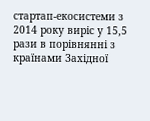стартап-екосистеми з 2014 року виріс у 15,5 рази в порівнянні з країнами Західної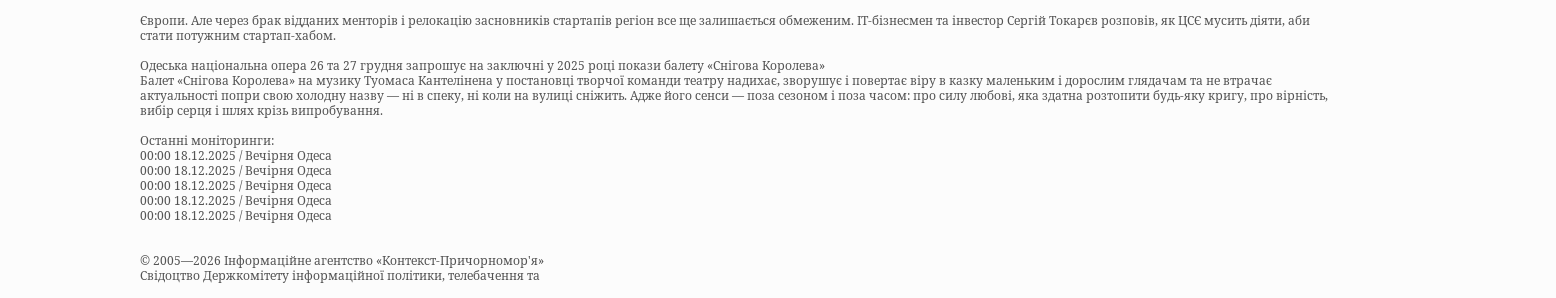Європи. Але через брак відданих менторів і релокацію засновників стартапів регіон все ще залишається обмеженим. ІТ-бізнесмен та інвестор Сергій Токарєв розповів, як ЦСЄ мусить діяти, аби стати потужним стартап-хабом.

Одеська національна опера 26 та 27 грудня запрошує на заключні у 2025 році покази балету «Снігова Королева»
Балет «Снігова Королева» на музику Туомаса Кантелінена у постановці творчої команди театру надихає, зворушує і повертає віру в казку маленьким і дорослим глядачам та не втрачає актуальності попри свою холодну назву — ні в спеку, ні коли на вулиці сніжить. Адже його сенси — поза сезоном і поза часом: про силу любові, яка здатна розтопити будь-яку кригу, про вірність, вибір серця і шлях крізь випробування.

Останні моніторинги:
00:00 18.12.2025 / Вечірня Одеса
00:00 18.12.2025 / Вечірня Одеса
00:00 18.12.2025 / Вечірня Одеса
00:00 18.12.2025 / Вечірня Одеса
00:00 18.12.2025 / Вечірня Одеса


© 2005—2026 Інформаційне агентство «Контекст-Причорномор'я»
Свідоцтво Держкомітету інформаційної політики, телебачення та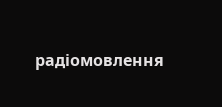радіомовлення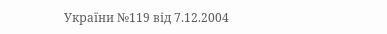України №119 від 7.12.2004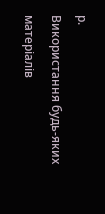р.
Використання будь-яких матеріалів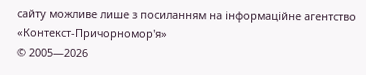сайту можливе лише з посиланням на інформаційне агентство «Контекст-Причорномор'я»
© 2005—2026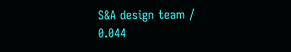S&A design team / 0.044